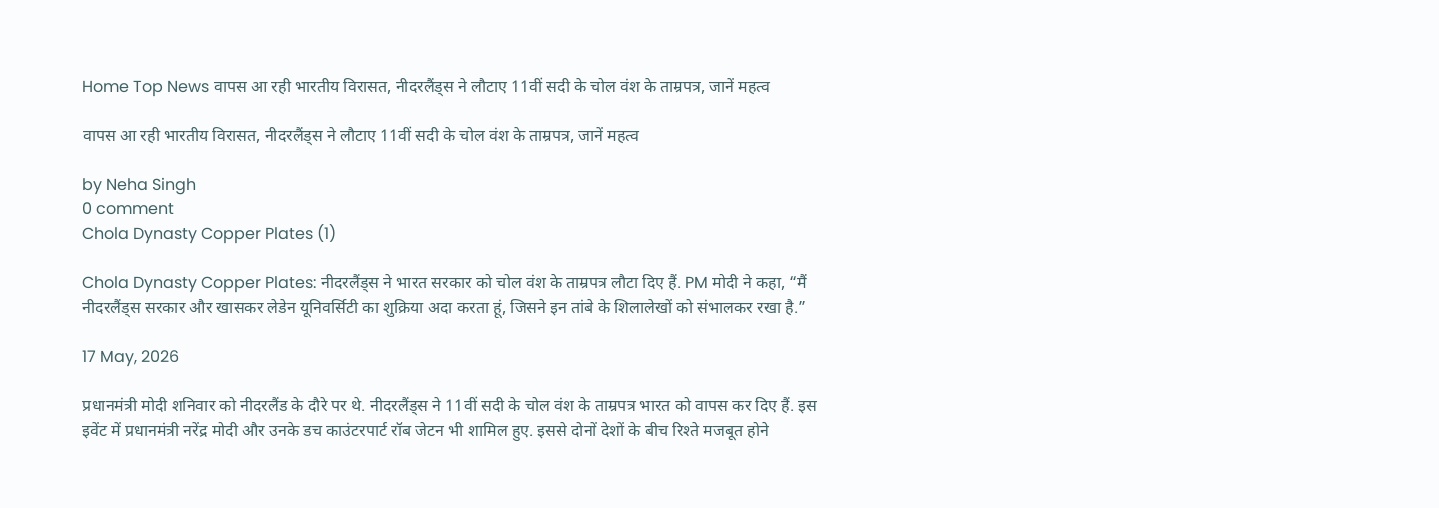Home Top News वापस आ रही भारतीय विरासत, नीदरलैंड्स ने लौटाए 11वीं सदी के चोल वंश के ताम्रपत्र, जानें महत्व

वापस आ रही भारतीय विरासत, नीदरलैंड्स ने लौटाए 11वीं सदी के चोल वंश के ताम्रपत्र, जानें महत्व

by Neha Singh
0 comment
Chola Dynasty Copper Plates (1)

Chola Dynasty Copper Plates: नीदरलैंड्स ने भारत सरकार को चोल वंश के ताम्रपत्र लौटा दिए हैं. PM मोदी ने कहा, “मैं नीदरलैंड्स सरकार और खासकर लेडेन यूनिवर्सिटी का शुक्रिया अदा करता हूं, जिसने इन तांबे के शिलालेखों को संभालकर रखा है.”

17 May, 2026

प्रधानमंत्री मोदी शनिवार को नीदरलैंड के दौरे पर थे. नीदरलैंड्स ने 11वीं सदी के चोल वंश के ताम्रपत्र भारत को वापस कर दिए हैं. इस इवेंट में प्रधानमंत्री नरेंद्र मोदी और उनके डच काउंटरपार्ट रॉब जेटन भी शामिल हुए. इससे दोनों देशों के बीच रिश्ते मजबूत होने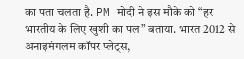का पता चलता है. PM मोदी ने इस मौके को “हर भारतीय के लिए खुशी का पल” बताया. भारत 2012 से अनाइमंगलम कॉपर प्लेट्स,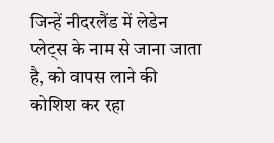जिन्हें नीदरलैंड में लेडेन प्लेट्स के नाम से जाना जाता है, को वापस लाने की कोशिश कर रहा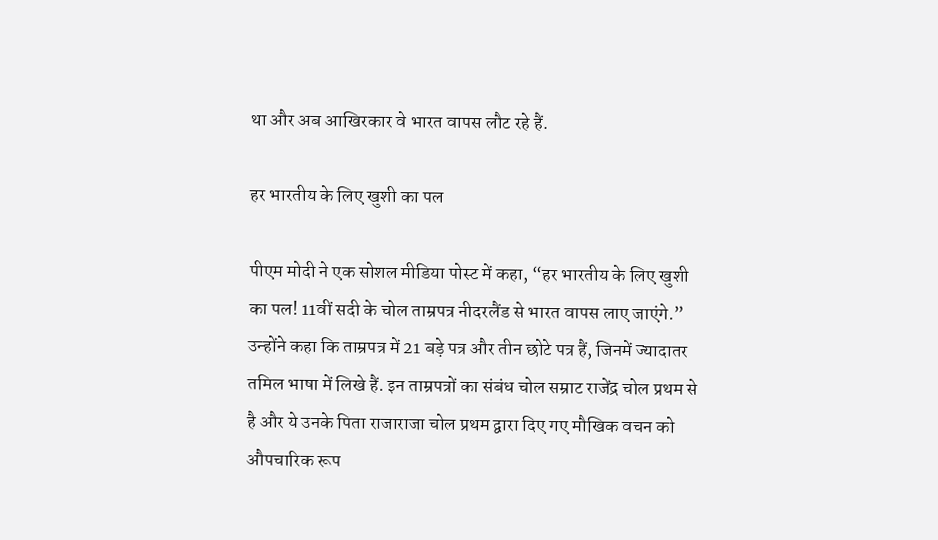था और अब आखिरकार वे भारत वापस लौट रहे हैं.

हर भारतीय के लिए खुशी का पल

पीएम मोदी ने एक सोशल मीडिया पोस्ट में कहा, “हर भारतीय के लिए खुशी का पल! 11वीं सदी के चोल ताम्रपत्र नीदरलैंड से भारत वापस लाए जाएंगे.” उन्होंने कहा कि ताम्रपत्र में 21 बड़े पत्र और तीन छोटे पत्र हैं, जिनमें ज्यादातर तमिल भाषा में लिखे हैं. इन ताम्रपत्रों का संबंध चोल सम्राट राजेंद्र चोल प्रथम से है और ये उनके पिता राजाराजा चोल प्रथम द्वारा दिए गए मौखिक वचन को औपचारिक रूप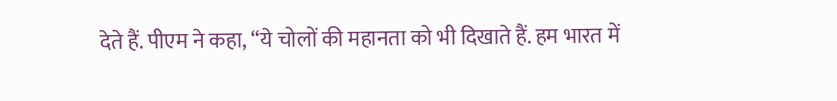देते हैं. पीएम ने कहा, “ये चोलों की महानता को भी दिखाते हैं. हम भारत में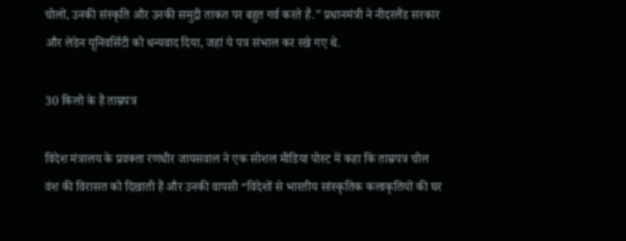चोलों, उनकी संस्कृति और उनकी समुद्री ताकत पर बहुत गर्व करते हैं.” प्रधानमंत्री ने नीदरलैंड सरकार और लेडेन यूनिवर्सिटी को धन्यवाद दिया, जहां ये पत्र संभाल कर रखे गए थे.

30 किलो के हैं ताम्रपत्र

विदेश मंत्रालय के प्रवक्ता रणधीर जायसवाल ने एक सोशल मीडिया पोस्ट में कहा कि ताम्रपत्र चोल वंश की विरासत को दिखाती हैं और उनकी वापसी “विदेशों से भारतीय सांस्कृतिक कलाकृतियों की घर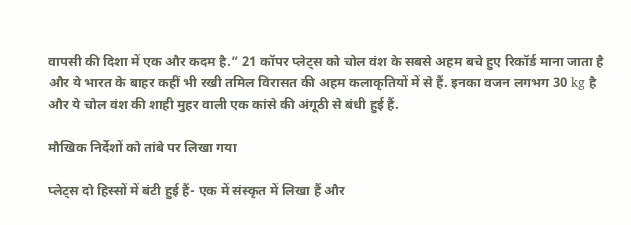वापसी की दिशा में एक और कदम है.” 21 कॉपर प्लेट्स को चोल वंश के सबसे अहम बचे हुए रिकॉर्ड माना जाता है और ये भारत के बाहर कहीं भी रखी तमिल विरासत की अहम कलाकृतियों में से हैं. इनका वजन लगभग 30 kg है और ये चोल वंश की शाही मुहर वाली एक कांसे की अंगूठी से बंधी हुई हैं.

मौखिक निर्देशों को तांबे पर लिखा गया

प्लेट्स दो हिस्सों में बंटी हुई हैं- एक में संस्कृत में लिखा हैं और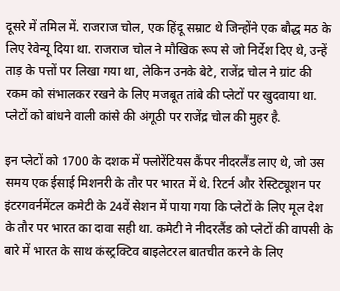दूसरे में तमिल में. राजराज चोल, एक हिंदू सम्राट थे जिन्होंने एक बौद्ध मठ के लिए रेवेन्यू दिया था. राजराज चोल ने मौखिक रूप से जो निर्देश दिए थे, उन्हें ताड़ के पत्तों पर लिखा गया था, लेकिन उनके बेटे, राजेंद्र चोल ने ग्रांट की रकम को संभालकर रखने के लिए मजबूत तांबे की प्लेटों पर खुदवाया था. प्लेटों को बांधने वाली कांसे की अंगूठी पर राजेंद्र चोल की मुहर है.

इन प्लेटों को 1700 के दशक में फ्लोरेंटियस कैंपर नीदरलैंड लाए थे, जो उस समय एक ईसाई मिशनरी के तौर पर भारत में थे. रिटर्न और रेस्टिट्यूशन पर इंटरगवर्नमेंटल कमेटी के 24वें सेशन में पाया गया कि प्लेटों के लिए मूल देश के तौर पर भारत का दावा सही था. कमेटी ने नीदरलैंड को प्लेटों की वापसी के बारे में भारत के साथ कंस्ट्रक्टिव बाइलेटरल बातचीत करने के लिए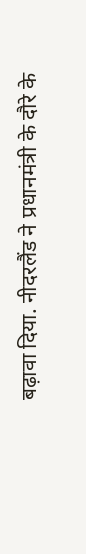बढ़ावा दिया. नीदरलैंड ने प्रधानमंत्री के दौरे के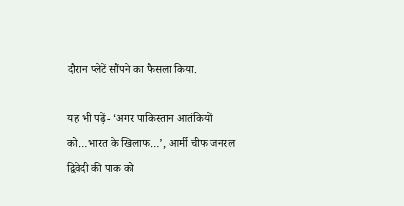दौरान प्लेटें सौंपने का फैसला किया.

यह भी पढ़ें- ‘अगर पाकिस्तान आतंकियों को…भारत के खिलाफ…’, आर्मी चीफ जनरल द्विवेदी की पाक को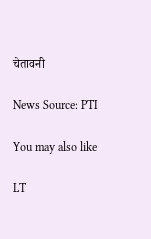चेतावनी

News Source: PTI

You may also like

LT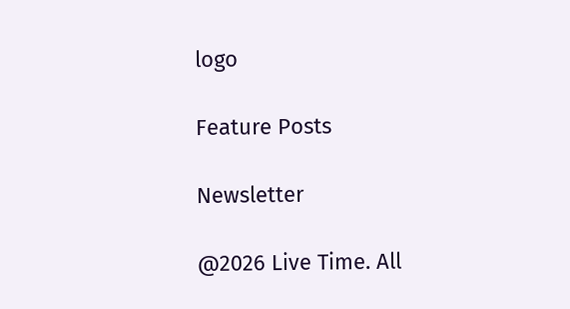logo

Feature Posts

Newsletter

@2026 Live Time. All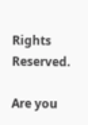Rights Reserved.

Are you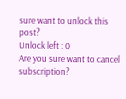sure want to unlock this post?
Unlock left : 0
Are you sure want to cancel subscription?